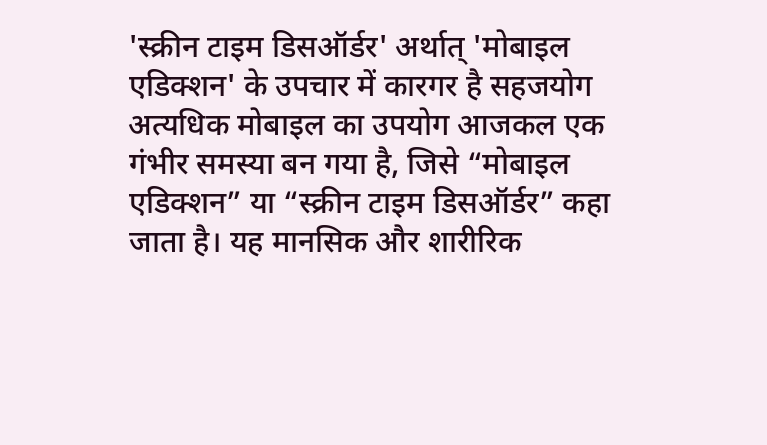'स्क्रीन टाइम डिसऑर्डर' अर्थात् 'मोबाइल एडिक्शन' के उपचार में कारगर है सहजयोग
अत्यधिक मोबाइल का उपयोग आजकल एक गंभीर समस्या बन गया है, जिसे “मोबाइल एडिक्शन” या “स्क्रीन टाइम डिसऑर्डर” कहा जाता है। यह मानसिक और शारीरिक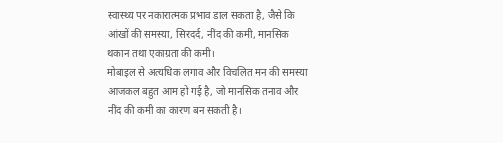स्वास्थ्य पर नकारात्मक प्रभाव डाल सकता है, जैसे कि आंखों की समस्या, सिरदर्द, नींद की कमी, मानसिक थकान तथा एकाग्रता की कमी।
मोबाइल से अत्यधिक लगाव और विचलित मन की समस्या आजकल बहुत आम हो गई है, जो मानसिक तनाव और नींद की कमी का कारण बन सकती है।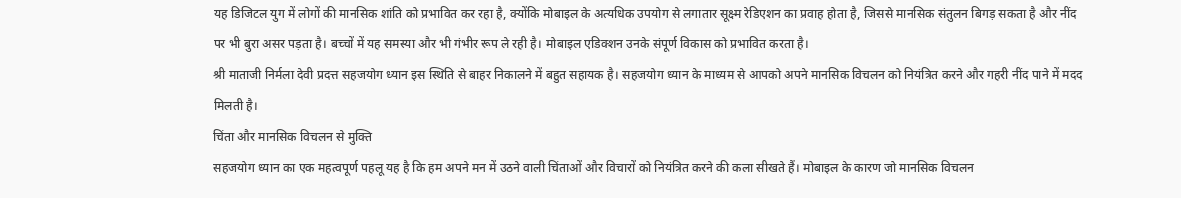यह डिजिटल युग में लोगों की मानसिक शांति को प्रभावित कर रहा है, क्योंकि मोबाइल के अत्यधिक उपयोग से लगातार सूक्ष्म रेडिएशन का प्रवाह होता है, जिससे मानसिक संतुलन बिगड़ सकता है और नींद पर भी बुरा असर पड़ता है। बच्चों में यह समस्या और भी गंभीर रूप ले रही है। मोबाइल एडिक्शन उनके संपूर्ण विकास को प्रभावित करता है।
श्री माताजी निर्मला देवी प्रदत्त सहजयोग ध्यान इस स्थिति से बाहर निकालने में बहुत सहायक है। सहजयोग ध्यान के माध्यम से आपको अपने मानसिक विचलन को नियंत्रित करने और गहरी नींद पाने में मदद मिलती है।
चिंता और मानसिक विचलन से मुक्ति
सहजयोग ध्यान का एक महत्वपूर्ण पहलू यह है कि हम अपने मन में उठने वाली चिंताओं और विचारों को नियंत्रित करने की कला सीखते हैं। मोबाइल के कारण जो मानसिक विचलन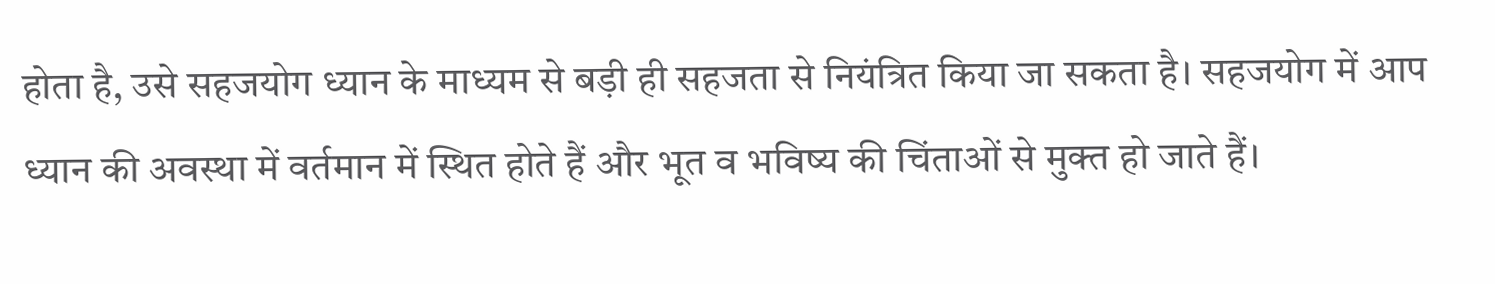होता है, उसे सहजयोग ध्यान के माध्यम से बड़ी ही सहजता से नियंत्रित किया जा सकता है। सहजयोग में आप ध्यान की अवस्था में वर्तमान में स्थित होते हैं और भूत व भविष्य की चिंताओं से मुक्त हो जाते हैं।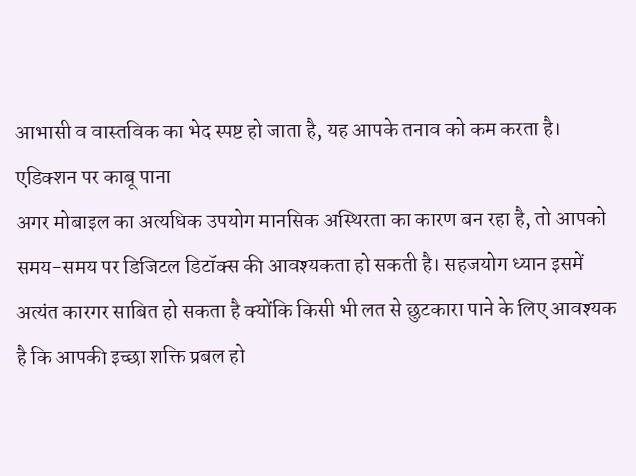आभासी व वास्तविक का भेद स्पष्ट हो जाता है, यह आपके तनाव को कम करता है।
एडिक्शन पर काबू पाना
अगर मोबाइल का अत्यधिक उपयोग मानसिक अस्थिरता का कारण बन रहा है, तो आपको समय-समय पर डिजिटल डिटॉक्स की आवश्यकता हो सकती है। सहजयोग ध्यान इसमें अत्यंत कारगर साबित हो सकता है क्योंकि किसी भी लत से छुटकारा पाने के लिए आवश्यक है कि आपकी इच्छा शक्ति प्रबल हो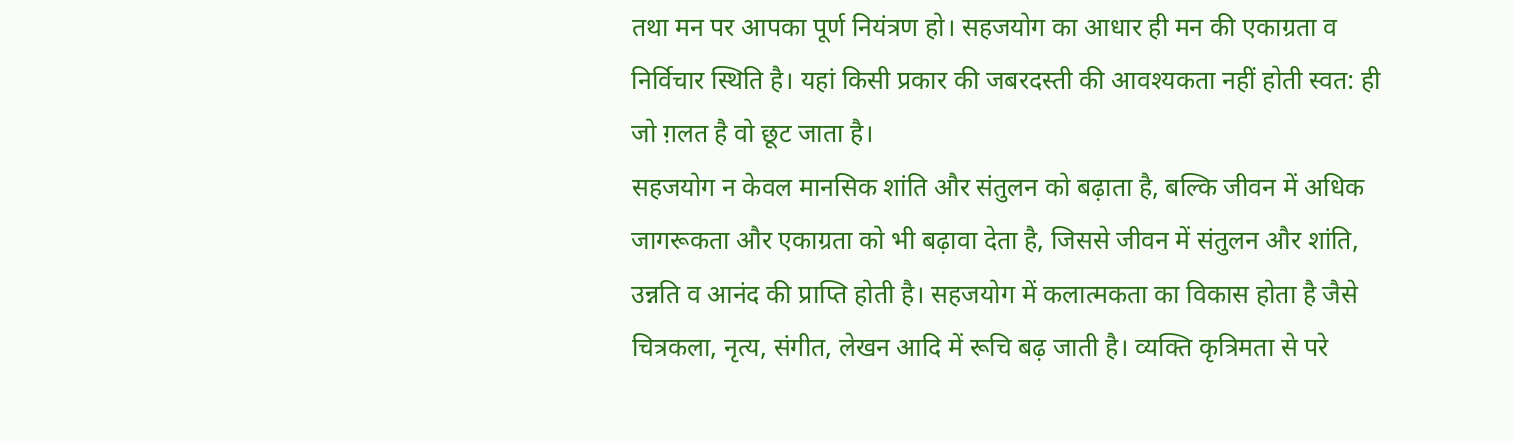तथा मन पर आपका पूर्ण नियंत्रण हो। सहजयोग का आधार ही मन की एकाग्रता व निर्विचार स्थिति है। यहां किसी प्रकार की जबरदस्ती की आवश्यकता नहीं होती स्वत: ही जो ग़लत है वो छूट जाता है।
सहजयोग न केवल मानसिक शांति और संतुलन को बढ़ाता है, बल्कि जीवन में अधिक जागरूकता और एकाग्रता को भी बढ़ावा देता है, जिससे जीवन में संतुलन और शांति, उन्नति व आनंद की प्राप्ति होती है। सहजयोग में कलात्मकता का विकास होता है जैसे चित्रकला, नृत्य, संगीत, लेखन आदि में रूचि बढ़ जाती है। व्यक्ति कृत्रिमता से परे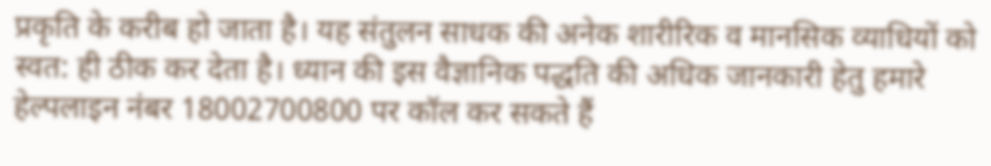प्रकृति के करीब हो जाता है। यह संतुलन साधक की अनेक शारीरिक व मानसिक व्याधियों को स्वत: ही ठीक कर देता है। ध्यान की इस वैज्ञानिक पद्धति की अधिक जानकारी हेतु हमारे हेल्पलाइन नंबर 18002700800 पर कॉल कर सकते हैं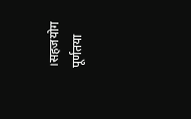।सहजयोग पूर्णतया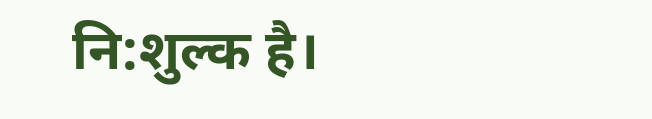नि:शुल्क है।